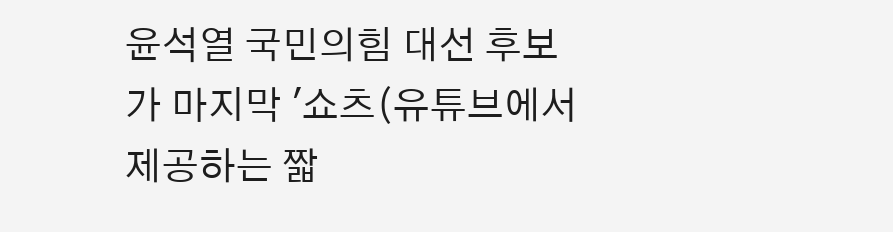윤석열 국민의힘 대선 후보가 마지막 '쇼츠(유튜브에서 제공하는 짧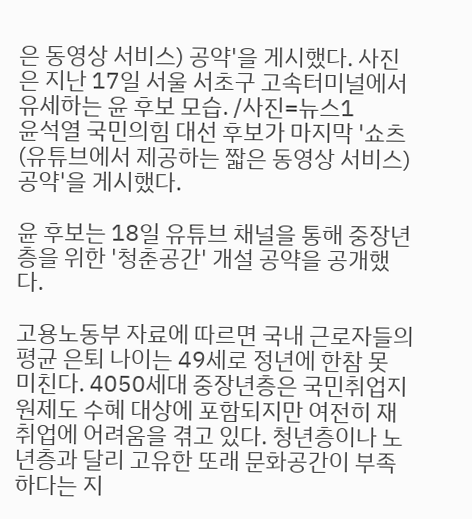은 동영상 서비스) 공약'을 게시했다. 사진은 지난 17일 서울 서초구 고속터미널에서 유세하는 윤 후보 모습. /사진=뉴스1
윤석열 국민의힘 대선 후보가 마지막 '쇼츠(유튜브에서 제공하는 짧은 동영상 서비스) 공약'을 게시했다.

윤 후보는 18일 유튜브 채널을 통해 중장년층을 위한 '청춘공간' 개설 공약을 공개했다.

고용노동부 자료에 따르면 국내 근로자들의 평균 은퇴 나이는 49세로 정년에 한참 못 미친다. 4050세대 중장년층은 국민취업지원제도 수혜 대상에 포함되지만 여전히 재취업에 어려움을 겪고 있다. 청년층이나 노년층과 달리 고유한 또래 문화공간이 부족하다는 지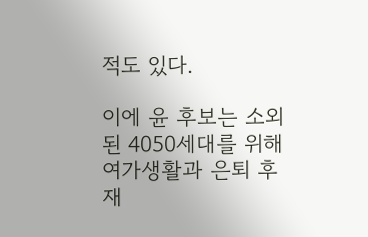적도 있다.

이에 윤 후보는 소외된 4050세대를 위해 여가생활과 은퇴 후 재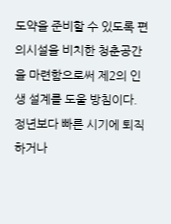도약을 준비할 수 있도록 편의시설을 비치한 청춘공간을 마련함으로써 제2의 인생 설계를 도울 방침이다. 정년보다 빠른 시기에 퇴직하거나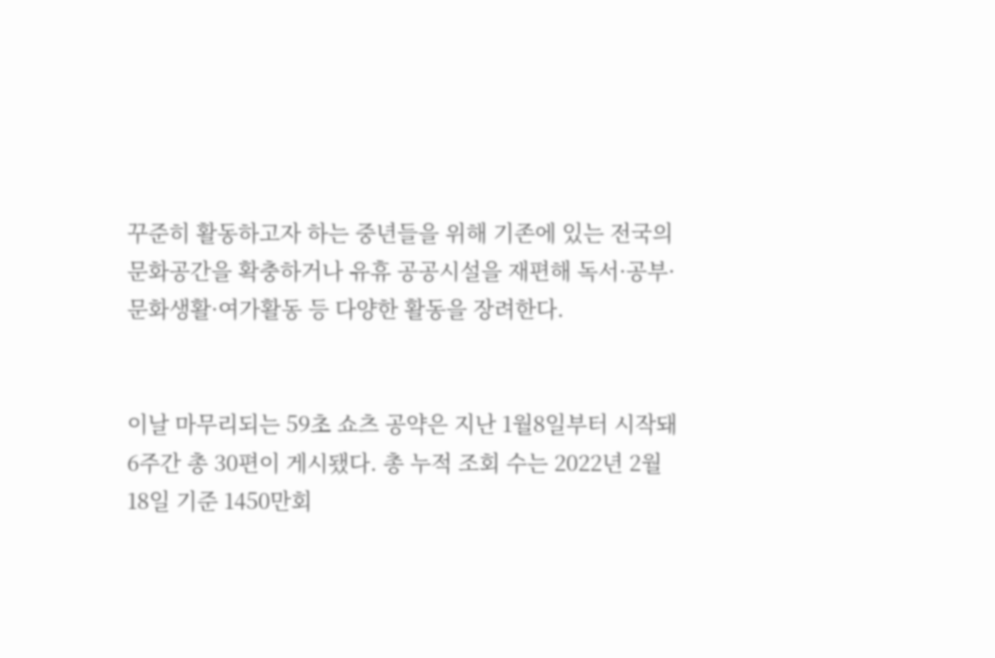꾸준히 활동하고자 하는 중년들을 위해 기존에 있는 전국의 문화공간을 확충하거나 유휴 공공시설을 재편해 독서·공부·문화생활·여가활동 등 다양한 활동을 장려한다.


이날 마무리되는 59초 쇼츠 공약은 지난 1월8일부터 시작돼 6주간 총 30편이 게시됐다. 총 누적 조회 수는 2022년 2월18일 기준 1450만회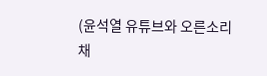(윤석열 유튜브와 오른소리 채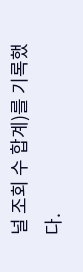널 조회 수 합계)를 기록했다.